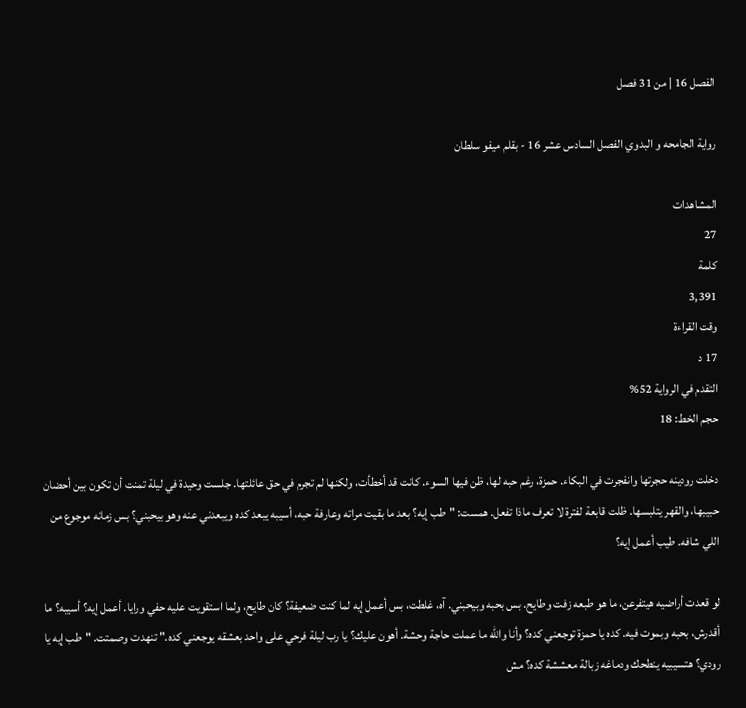الفصل 16 | من 31 فصل

رواية الجامحه و البدوي الفصل السادس عشر 16 - بقلم ميفو سلطان

المشاهدات
27
كلمة
3,391
وقت القراءة
17 د
التقدم في الرواية 52%
حجم الخط: 18

دخلت رودينه حجرتها وانفجرت في البكاء. حمزة، رغم حبه لها، ظن فيها السوء. كانت قد أخطأت، ولكنها لم تجرم في حق عائلتها. جلست وحيدة في ليلة تمنت أن تكون بين أحضان حبيبها، والقهر يتلبسها. ظلت قابعة لفترة لا تعرف ماذا تفعل. همست: "طب إيه؟ بعد ما بقيت مراته وعارفة حبه، أسيبه يبعد كده ويبعدني عنه وهو بيحبني؟ بس زمانه موجوع من اللي شافه. طيب أعمل إيه؟

لو قعدت أراضيه هيتفرعن، ما هو طبعه زفت وطايح. بس بحبه وبيحبني. آه، غلطت، بس أعمل إيه لما كنت ضعيفة؟ كان طايح، ولما استقويت عليه حفي ورايا. أعمل إيه؟ أسيبه؟ ما أقدرش، بحبه وبموت فيه. كده يا حمزة توجعني كده؟ وأنا والله ما عملت حاجة وحشة. أهون عليك؟ يا رب ليلة فرحي على واحد بعشقه يوجعني كده." تنهدت وصمتت. "طب إيه يا رودي؟ هتسيبيه ينطحك ودماغه زبالة معششة كده؟ مش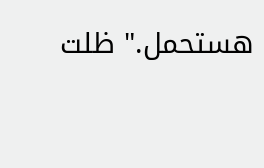هستحمل." ظلت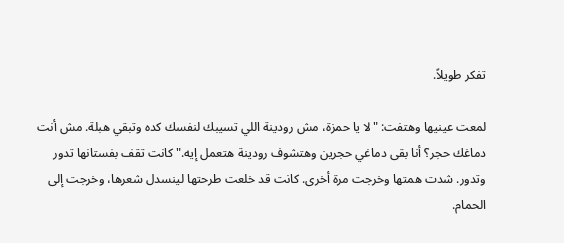تفكر طويلاً.

لمعت عينيها وهتفت: "لا يا حمزة، مش رودينة اللي تسيبك لنفسك كده وتبقي هبلة. مش أنت دماغك حجر؟ أنا بقى دماغي حجرين وهتشوف رودينة هتعمل إيه." كانت تقف بفستانها تدور وتدور. شدت همتها وخرجت مرة أخرى. كانت قد خلعت طرحتها لينسدل شعرها، وخرجت إلى الحمام.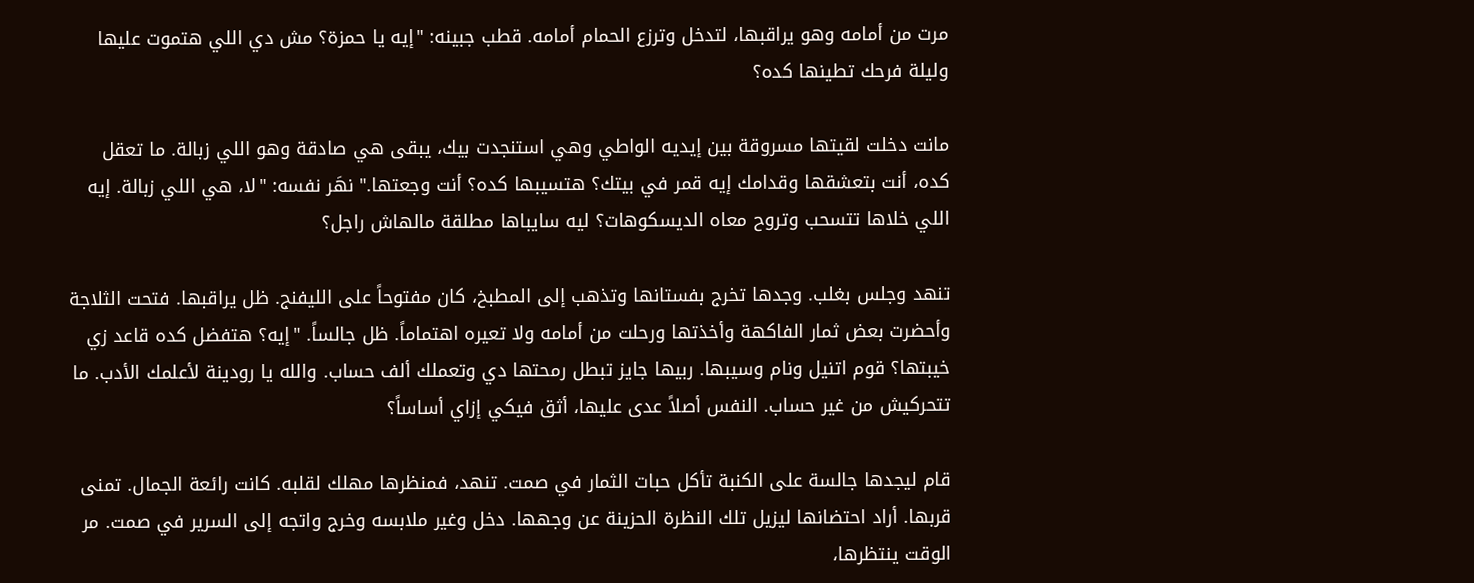مرت من أمامه وهو يراقبها، لتدخل وترزع الحمام أمامه. قطب جبينه: "إيه يا حمزة؟ مش دي اللي هتموت عليها وليلة فرحك تطينها كده؟

مانت دخلت لقيتها مسروقة بين إيديه الواطي وهي استنجدت بيك، يبقى هي صادقة وهو اللي زبالة. ما تعقل كده، أنت بتعشقها وقدامك إيه قمر في بيتك؟ هتسيبها كده؟ أنت وجعتها." نهَر نفسه: "لا، هي اللي زبالة. إيه اللي خلاها تتسحب وتروح معاه الديسكوهات؟ ليه سايباها مطلقة مالهاش راجل؟

تنهد وجلس بغلب. وجدها تخرج بفستانها وتذهب إلى المطبخ، كان مفتوحاً على الليفنج. ظل يراقبها. فتحت الثلاجة وأحضرت بعض ثمار الفاكهة وأخذتها ورحلت من أمامه ولا تعيره اهتماماً. ظل جالساً. "إيه؟ هتفضل كده قاعد زي خيبتها؟ قوم اتنيل ونام وسيبها. ربيها جايز تبطل رمحتها دي وتعملك ألف حساب. والله يا رودينة لأعلمك الأدب. ما تتحركيش من غير حساب. النفس أصلاً عدى عليها، أثق فيكي إزاي أساساً؟

قام ليجدها جالسة على الكنبة تأكل حبات الثمار في صمت. تنهد، فمنظرها مهلك لقلبه. كانت رائعة الجمال. تمنى قربها. أراد احتضانها ليزيل تلك النظرة الحزينة عن وجهها. دخل وغير ملابسه وخرج واتجه إلى السرير في صمت. مر الوقت ينتظرها،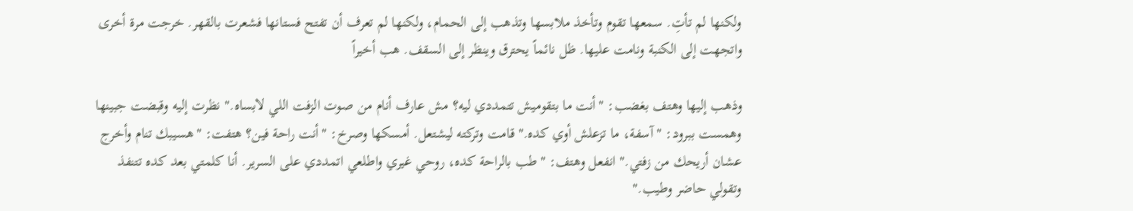ولكنها لم تأتِ. سمعها تقوم وتأخذ ملابسها وتذهب إلى الحمام، ولكنها لم تعرف أن تفتح فستانها فشعرت بالقهر. خرجت مرة أخرى واتجهت إلى الكنبة ونامت عليها. ظل نائماً يحترق وينظر إلى السقف. هب أخيراً

وذهب إليها وهتف بغضب: "أنت ما بتقوميش تتمددي ليه؟ مش عارف أنام من صوت الزفت اللي لابساه." نظرت إليه وقبضت جبينها وهمست ببرود: "آسفة، ما تزعلش أوي كده." قامت وتركته ليشتعل. أمسكها وصرخ: "أنت راحة فين؟ هتفت: "هسيبك تنام وأخرج عشان أريحك من زفتي." انفعل وهتف: "طب بالراحة كده، روحي غيري واطلعي اتمددي على السرير. أنا كلمتي بعد كده تتنفذ وتقولي حاضر وطيب."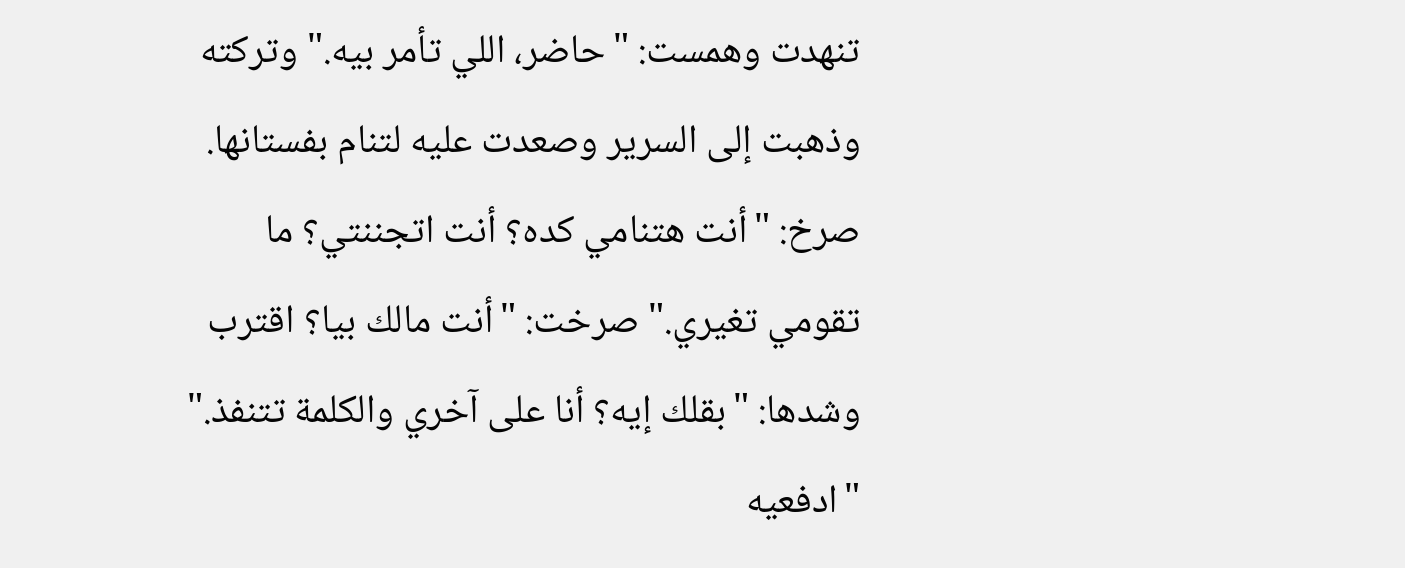تنهدت وهمست: "حاضر، اللي تأمر بيه." وتركته وذهبت إلى السرير وصعدت عليه لتنام بفستانها. صرخ: "أنت هتنامي كده؟ أنت اتجننتي؟ ما تقومي تغيري." صرخت: "أنت مالك بيا؟ اقترب وشدها: "بقلك إيه؟ أنا على آخري والكلمة تتنفذ." "ادفعيه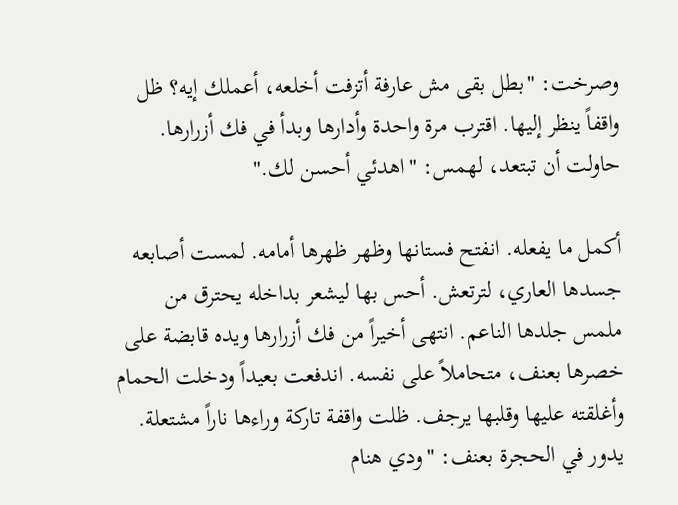وصرخت: "بطل بقى مش عارفة أتزفت أخلعه، أعملك إيه؟ ظل واقفاً ينظر إليها. اقترب مرة واحدة وأدارها وبدأ في فك أزرارها. حاولت أن تبتعد، لهمس: "اهدئي أحسن لك."

أكمل ما يفعله. انفتح فستانها وظهر ظهرها أمامه. لمست أصابعه جسدها العاري، لترتعش. أحس بها ليشعر بداخله يحترق من ملمس جلدها الناعم. انتهى أخيراً من فك أزرارها ويده قابضة على خصرها بعنف، متحاملاً على نفسه. اندفعت بعيداً ودخلت الحمام وأغلقته عليها وقلبها يرجف. ظلت واقفة تاركة وراءها ناراً مشتعلة. يدور في الحجرة بعنف: "ودي هنام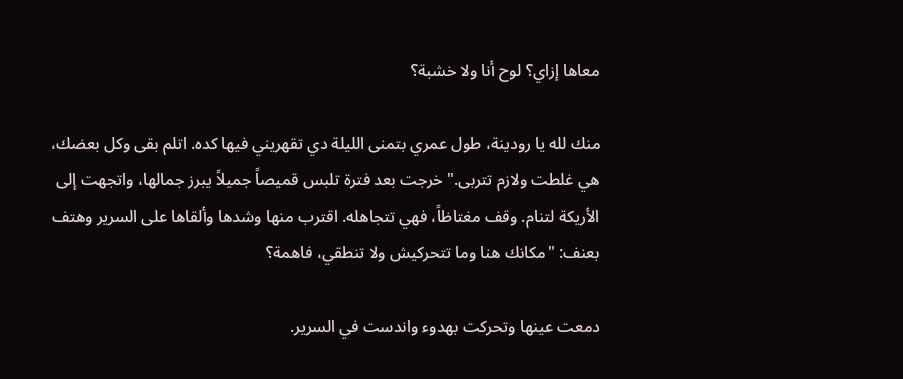معاها إزاي؟ لوح أنا ولا خشبة؟

منك لله يا رودينة، طول عمري بتمنى الليلة دي تقهريني فيها كده. اتلم بقى وكل بعضك، هي غلطت ولازم تتربى." خرجت بعد فترة تلبس قميصاً جميلاً يبرز جمالها، واتجهت إلى الأريكة لتنام. وقف مغتاظاً، فهي تتجاهله. اقترب منها وشدها وألقاها على السرير وهتف بعنف: "مكانك هنا وما تتحركيش ولا تنطقي، فاهمة؟

دمعت عينها وتحركت بهدوء واندست في السرير.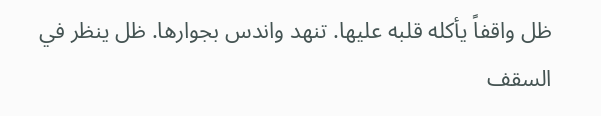ظل واقفاً يأكله قلبه عليها. تنهد واندس بجوارها. ظل ينظر في السقف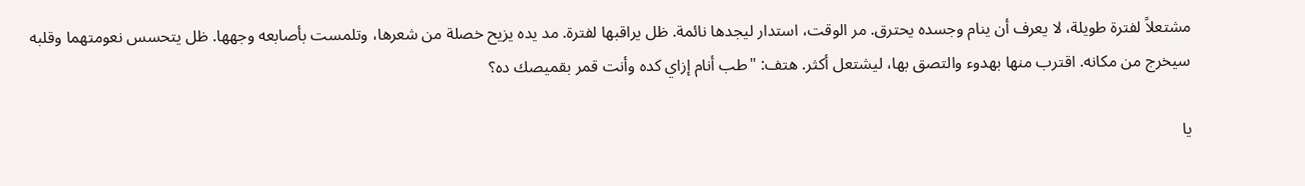مشتعلاً لفترة طويلة، لا يعرف أن ينام وجسده يحترق. مر الوقت، استدار ليجدها نائمة. ظل يراقبها لفترة. مد يده يزيح خصلة من شعرها، وتلمست بأصابعه وجهها. ظل يتحسس نعومتهما وقلبه سيخرج من مكانه. اقترب منها بهدوء والتصق بها، ليشتعل أكثر. هتف: "طب أنام إزاي كده وأنت قمر بقميصك ده؟

يا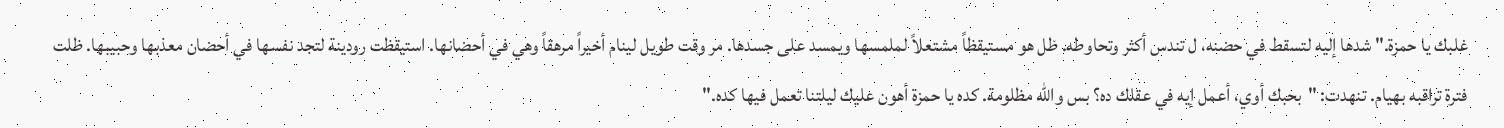غلبك يا حمزة." شدها إليه لتسقط في حضنه، ل تندس أكثر وتحاوطه. ظل هو مستيقظاً مشتعلاً لملمسها ويمسد على جسدها. مر وقت طويل لينام أخيراً مرهقاً وهي في أحضانها. استيقظت رودينة لتجد نفسها في أحضان معذبها وحبيبها. ظلت فترة تراقبه بهيام. تنهدت: "بحبك أوي، أعمل إيه في عقلك ده؟ بس والله مظلومة. كده يا حمزة أهون عليك ليلتنا تعمل فيها كده."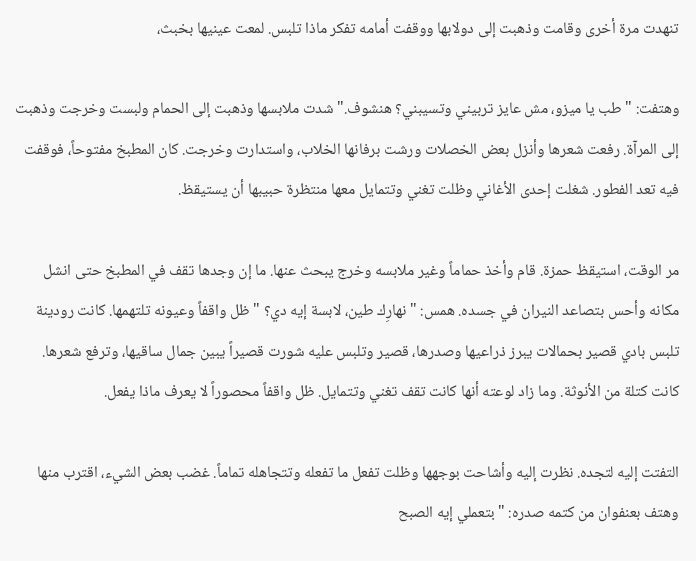تنهدت مرة أخرى وقامت وذهبت إلى دولابها ووقفت أمامه تفكر ماذا تلبس. لمعت عينيها بخبث،

وهتفت: "طب يا ميزو، مش عايز تربيني وتسيبني؟ هنشوف." شدت ملابسها وذهبت إلى الحمام ولبست وخرجت وذهبت إلى المرآة. رفعت شعرها وأنزل بعض الخصلات ورشت برفانها الخلاب، واستدارت وخرجت. كان المطبخ مفتوحاً، فوقفت فيه تعد الفطور. شغلت إحدى الأغاني وظلت تغني وتتمايل معها منتظرة حبيبها أن يستيقظ.

مر الوقت، استيقظ حمزة. قام وأخذ حماماً وغير ملابسه وخرج يبحث عنها. ما إن وجدها تقف في المطبخ حتى انشل مكانه وأحس بتصاعد النيران في جسده. همس: "نهارِك طين، لابسة إيه دي؟ " ظل واقفاً وعيونه تلتهمها. كانت رودينة تلبس بادي قصير بحمالات يبرز ذراعيها وصدرها، قصير وتلبس عليه شورت قصيراً يبين جمال ساقيها، وترفع شعرها. كانت كتلة من الأنوثة. وما زاد لوعته أنها كانت تقف تغني وتتمايل. ظل واقفاً محصوراً لا يعرف ماذا يفعل.

التفتت إليه لتجده. نظرت إليه وأشاحت بوجهها وظلت تفعل ما تفعله وتتجاهله تماماً. غضب بعض الشيء، اقترب منها وهتف بعنفوان من كتمه صدره: "بتعملي إيه الصبح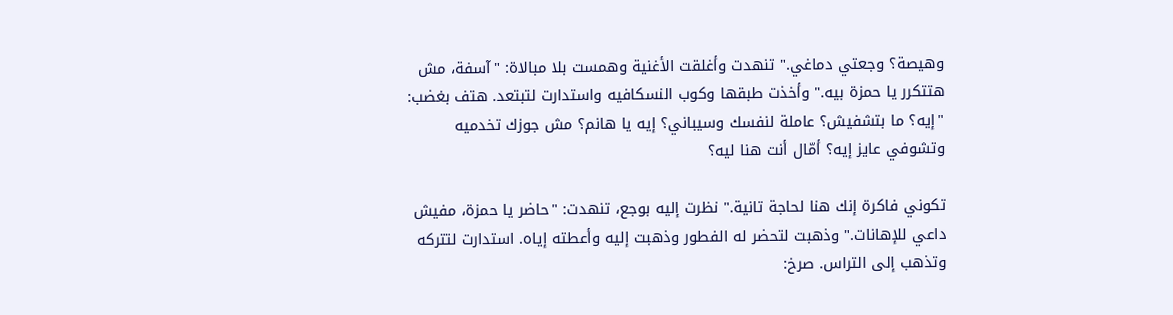وهيصة؟ وجعتي دماغي." تنهدت وأغلقت الأغنية وهمست بلا مبالاة: "آسفة، مش هتتكرر يا حمزة بيه." وأخذت طبقها وكوب النسكافيه واستدارت لتبتعد. هتف بغضب: "إيه؟ ما بتشفيش؟ عاملة لنفسك وسيباني؟ إيه يا هانم؟ مش جوزك تخدميه وتشوفي عايز إيه؟ أمّال أنت هنا ليه؟

تكوني فاكرة إنك هنا لحاجة تانية." نظرت إليه بوجع، تنهدت: "حاضر يا حمزة، مفيش داعي للإهانات." وذهبت لتحضر له الفطور وذهبت إليه وأعطته إياه. استدارت لتتركه وتذهب إلى التراس. صرخ: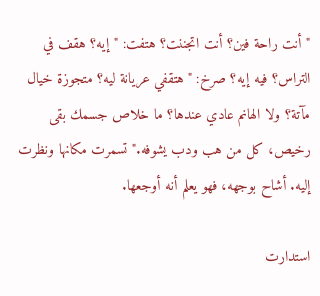"أنت راحة فين؟ أنت اتجننت؟ هتفت: "إيه؟ هقف في التراس؟ فيه إيه؟ صرخ: "هتقفي عريانة ليه؟ متجوزة خيال مآتة؟ ولا الهانم عادي عندها؟ ما خلاص جسمك بقى رخيص، كل من هب ودب يشوفه." تسمرت مكانها ونظرت إليه. أشاح بوجهه، فهو يعلم أنه أوجعها.

استدارت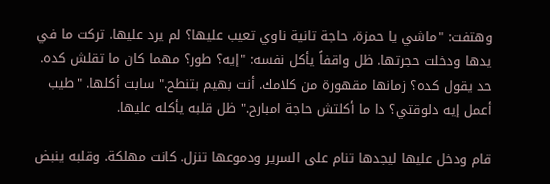وهتفت: "ماشي يا حمزة، حاجة تانية ناوي تعيب عليها؟ لم يرد عليها. تركت ما في يدها ودخلت حجرتها. ظل واقفاً يأكل نفسه: "إيه؟ طور؟ مهما كان ما تقلش كده. حد يقول كده؟ زمانها مقهورة من كلامك. أنت بهيم بتنطح." سابت أكلها. "طيب أعمل إيه دلوقتي؟ دا ما أكلتش حاجة امبارح." ظل قلبه يأكله عليها.

قام ودخل عليها ليجدها تنام على السرير ودموعها تنزل. كانت مهلكة. وقلبه ينبض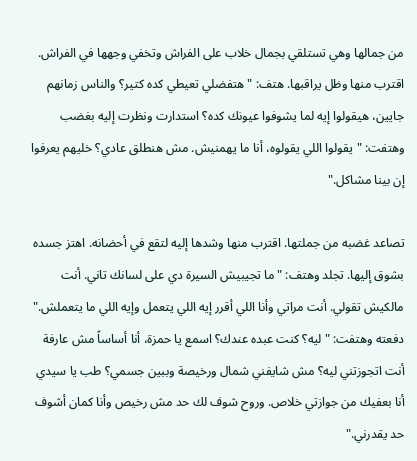من جمالها وهي تستلقي بجمال خلاب على الفراش وتخفي وجهها في الفراش. اقترب منها وظل يراقبها. هتف: "هتفضلي تعيطي كده كتير؟ والناس زمانهم جايين، هيقولوا إيه لما يشوفوا عيونك كده؟ استدارت ونظرت إليه بغضب وهتفت: "يقولوا اللي يقولوه، أنا ما يهمنيش. مش هنطلق عادي؟ خليهم يعرفوا إن بينا مشاكل."

تصاعد غضبه من جملتها. اقترب منها وشدها إليه لتقع في أحضانه. اهتز جسده بشوق إليها. تجلد وهتف: "ما تجيبيش السيرة دي على لسانك تاني. أنت مالكيش تقولي. أنت مراتي وأنا اللي أقرر إيه اللي يتعمل وإيه اللي ما يتعملش." دفعته وهتفت: "ليه؟ كنت عبده عندك؟ اسمع يا حمزة، أنا أساساً مش عارفة أنت اتجوزتني ليه؟ مش شايفني شمال ورخيصة وببين جسمي؟ طب يا سيدي أنا بعفيك من جوازتي خلاص. وروح شوف لك حد مش رخيص وأنا كمان أشوف حد يقدرني."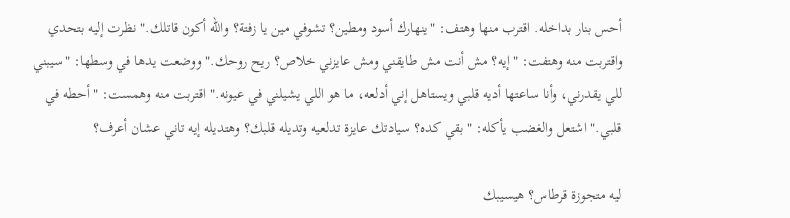أحس بنار بداخله. اقترب منها وهتف: "ينهارك أسود ومطين؟ تشوفي مين يا زفتة؟ والله أكون قاتلك." نظرت إليه بتحدي واقتربت منه وهتفت: "إيه؟ مش أنت مش طايقني ومش عايزني خلاص؟ ريح روحك." ووضعت يدها في وسطها: "سيبني للي يقدرني، وأنا ساعتها أديه قلبي ويستاهل إني أدلعه، ما هو اللي يشيلني في عيونه." اقتربت منه وهمست: "أحطه في قلبي." اشتعل والغضب يأكله: "بقي كده؟ سيادتك عايزة تدلعيه وتديله قلبك؟ وهتديله إيه تاني عشان أعرف؟

ليه متجوزة قرطاس؟ هيسيبك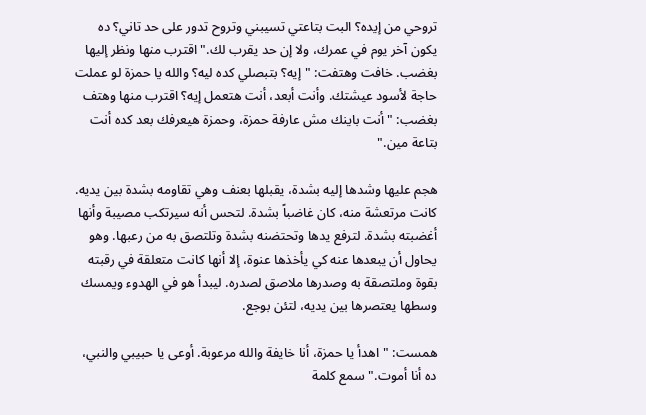تروحي من إيده؟ البت بتاعتي تسيبني وتروح تدور على حد تاني؟ ده يكون آخر يوم في عمرك، ولا إن حد يقرب لك." اقترب منها ونظر إليها بغضب. خافت وهتفت: "إيه؟ بتبصلي كده ليه؟ والله يا حمزة لو عملت حاجة لأسود عيشتك. وأنت أبعد، أنت هتعمل إيه؟ اقترب منها وهتف بغضب: "أنت باينك مش عارفة حمزة، وحمزة هيعرفك بعد كده أنت بتاعة مين."

هجم عليها وشدها إليه بشدة، يقبلها بعنف وهي تقاومه بشدة بين يديه. كانت مرتعشة منه، كان غاضباً بشدة. لتحس أنه سيرتكب مصيبة وأنها أغضبته بشدة. لترفع يدها وتحتضنه بشدة وتلتصق به من رعبها. وهو يحاول أن يبعدها عنه كي يأخذها عنوة، إلا أنها كانت متعلقة في رقبته بقوة وملتصقة به وصدرها ملاصق لصدره. ليبدأ هو في الهدوء ويمسك وسطها يعتصرها بين يديه، لتئن بوجع.

همست: "اهدأ يا حمزة، أنا خايفة والله مرعوبة. أوعى يا حبيبي والنبي، ده أنا أموت." سمع كلمة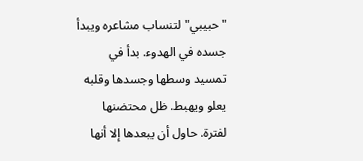"حبيبي" لتنساب مشاعره ويبدأ جسده في الهدوء. بدأ في تمسيد وسطها وجسدها وقلبه يعلو ويهبط. ظل محتضنها لفترة. حاول أن يبعدها إلا أنها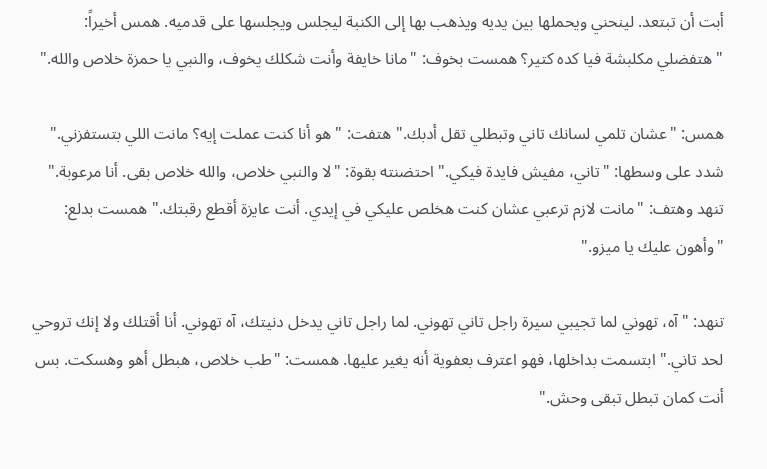أبت أن تبتعد. لينحني ويحملها بين يديه ويذهب بها إلى الكنبة ليجلس ويجلسها على قدميه. همس أخيراً: "هتفضلي مكلبشة فيا كده كتير؟ همست بخوف: "مانا خايفة وأنت شكلك يخوف، والنبي يا حمزة خلاص والله."

همس: "عشان تلمي لسانك تاني وتبطلي تقل أدبك." هتفت: "هو أنا كنت عملت إيه؟ مانت اللي بتستفزني." شدد على وسطها: "تاني، مفيش فايدة فيكي." احتضنته بقوة: "لا والنبي خلاص، والله خلاص بقى. أنا مرعوبة." تنهد وهتف: "مانت لازم ترعبي عشان كنت هخلص عليكي في إيدي. أنت عايزة أقطع رقبتك." همست بدلع: "وأهون عليك يا ميزو."

تنهد: "آه، تهوني لما تجيبي سيرة راجل تاني تهوني. لما راجل تاني يدخل دنيتك، آه تهوني. أنا أقتلك ولا إنك تروحي لحد تاني." ابتسمت بداخلها، فهو اعترف بعفوية أنه يغير عليها. همست: "طب خلاص، هبطل أهو وهسكت. بس أنت كمان تبطل تبقى وحش."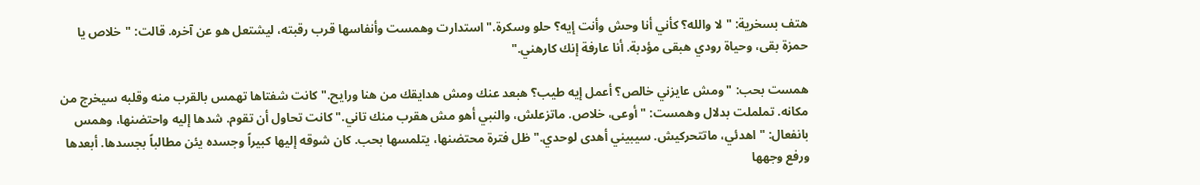هتف بسخرية: "لا والله؟ كأني أنا وحش وأنت إيه؟ حلو وسكرة." استدارت وهمست وأنفاسها قرب رقبته، ليشتعل هو عن آخره. قالت: "خلاص يا حمزة بقى، وحياة رودي هبقى مؤدبة. أنا عارفة إنك كارهني."

همست بحب: "ومش عايزني خالص؟ أعمل إيه طيب؟ هبعد عنك ومش هدايقك من هنا ورايح." كانت شفتاها تهمس بالقرب منه وقلبه سيخرج من مكانه. تململت بدلال وهمست: "أوعى، خلاص. ماتزعلش، والنبي أهو مش هقرب منك تاني." كانت تحاول أن تقوم. شدها إليه واحتضنها، وهمس بانفعال: "اهدئي، ماتتحركيش. سيبيني أهدى لوحدي." ظل فترة محتضنها، يتلمسها بحب. كان شوقه إليها كبيراً وجسده يئن مطالباً بجسدها. أبعدها ورفع وجهها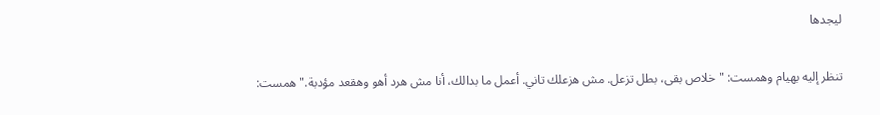ليجدها

تنظر إليه بهيام وهمست: "خلاص بقى، بطل تزعل. مش هزعلك تاني. أعمل ما بدالك، أنا مش هرد أهو وهقعد مؤدبة." همست: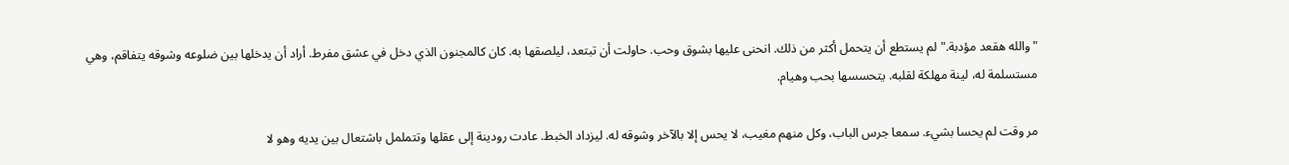"والله هقعد مؤدبة." لم يستطع أن يتحمل أكثر من ذلك. انحنى عليها بشوق وحب. حاولت أن تبتعد، ليلصقها به. كان كالمجنون الذي دخل في عشق مفرط. أراد أن يدخلها بين ضلوعه وشوقه يتفاقم، وهي مستسلمة له، لينة مهلكة لقلبه. يتحسسها بحب وهيام.

مر وقت لم يحسا بشيء. سمعا جرس الباب، وكل منهم مغيب، لا يحس إلا بالآخر وشوقه له. ليزداد الخبط. عادت رودينة إلى عقلها وتتململ باشتعال بين يديه وهو لا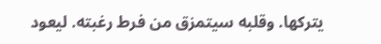يتركها. وقلبه سيتمزق من فرط رغبته. ليعود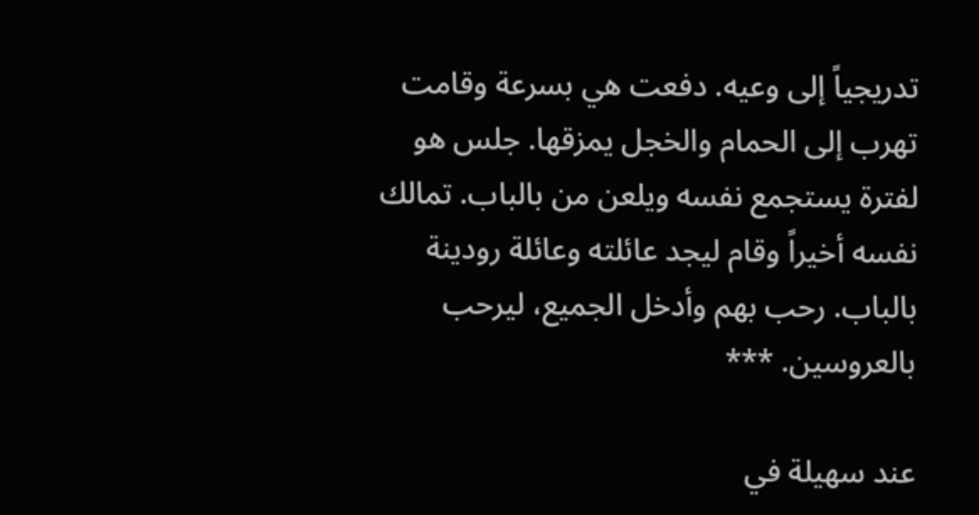تدريجياً إلى وعيه. دفعت هي بسرعة وقامت تهرب إلى الحمام والخجل يمزقها. جلس هو لفترة يستجمع نفسه ويلعن من بالباب. تمالك نفسه أخيراً وقام ليجد عائلته وعائلة رودينة بالباب. رحب بهم وأدخل الجميع، ليرحب بالعروسين. ***

عند سهيلة في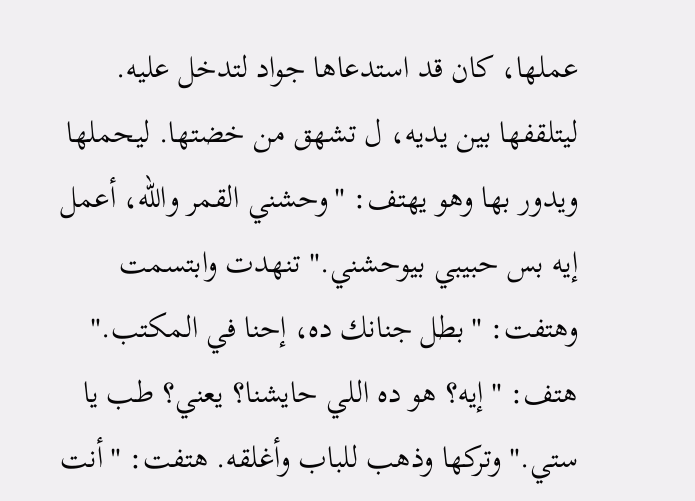عملها، كان قد استدعاها جواد لتدخل عليه. ليتلقفها بين يديه، ل تشهق من خضتها. ليحملها ويدور بها وهو يهتف: "وحشني القمر والله، أعمل إيه بس حبيبي بيوحشني." تنهدت وابتسمت وهتفت: "بطل جنانك ده، إحنا في المكتب." هتف: "إيه؟ هو ده اللي حايشنا؟ يعني؟ طب يا ستي." وتركها وذهب للباب وأغلقه. هتفت: "أنت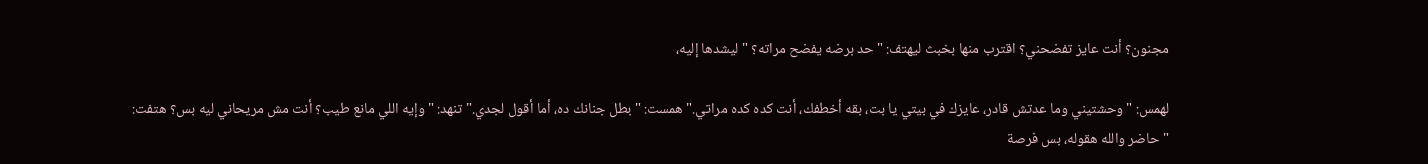مجنون؟ أنت عايز تفضحني؟ اقترب منها بخبث ليهتف: "حد برضه يفضح مراته؟ " ليشدها إليه،

لهمس: "وحشتيني وما عدتش قادر، عايزك في بيتي يا بت، بقه أخطفك، أنت كده كده مراتي." همست: "بطل جنانك ده، أما أقول لجدي." تنهد: "وإيه اللي مانع طيب؟ أنت مش مريحاني ليه بس؟ هتفت: "حاضر والله هقوله، بس فرصة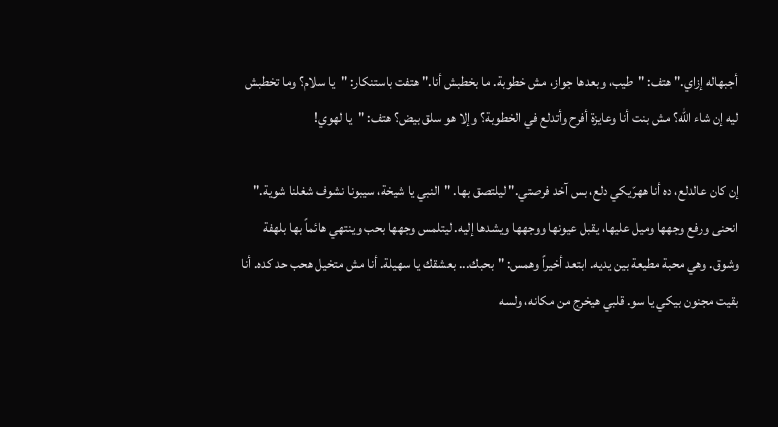أجبهاله إزاي." هتف: "طيب، وبعدها جواز، مش خطوبة. ما بخطبش أنا." هتفت باستنكار: "يا سلام؟ وما تخطبش ليه إن شاء الله؟ مش بنت أنا وعايزة أفرح وأتدلع في الخطوبة؟ وإلا هو سلق بيض؟ هتف: "يا لهوي!

إن كان عالدلع، ده أنا ههرّيكي دلع، بس آخد فرصتي." ليلتصق بها. "النبي يا شيخة، سيبونا نشوف شغلنا شوية." انحنى ورفع وجهها وميل عليها، يقبل عيونها ووجهها ويشدها إليه. ليتلمس وجهها بحب وينتهي هائماً بها بلهفة وشوق. وهي محبة مطيعة بين يديه. ابتعد أخيراً وهمس: "بحبك... بعشقك يا سهيلة. أنا مش متخيل هحب حد كده. أنا بقيت مجنون بيكي يا سو. قلبي هيخرج من مكانه، ولسه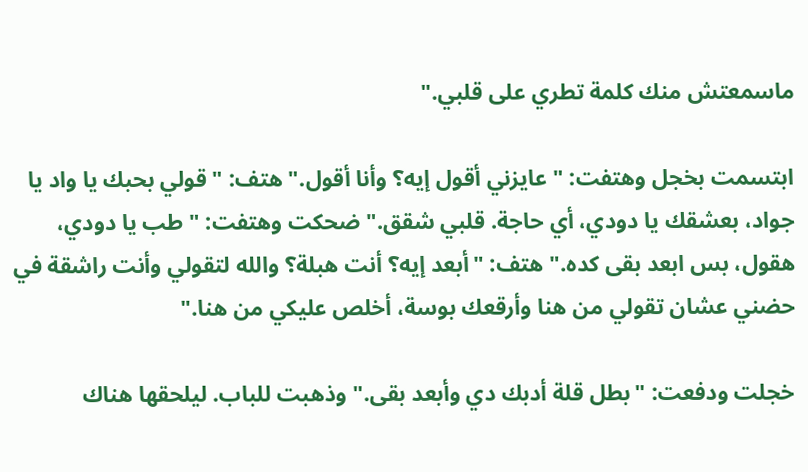ماسمعتش منك كلمة تطري على قلبي."

ابتسمت بخجل وهتفت: "عايزني أقول إيه؟ وأنا أقول." هتف: "قولي بحبك يا واد يا جواد، بعشقك يا دودي، أي حاجة. قلبي شقق." ضحكت وهتفت: "طب يا دودي، هقول، بس ابعد بقى كده." هتف: "أبعد إيه؟ أنت هبلة؟ والله لتقولي وأنت راشقة في حضني عشان تقولي من هنا وأرقعك بوسة، أخلص عليكي من هنا."

خجلت ودفعت: "بطل قلة أدبك دي وأبعد بقى." وذهبت للباب. ليلحقها هناك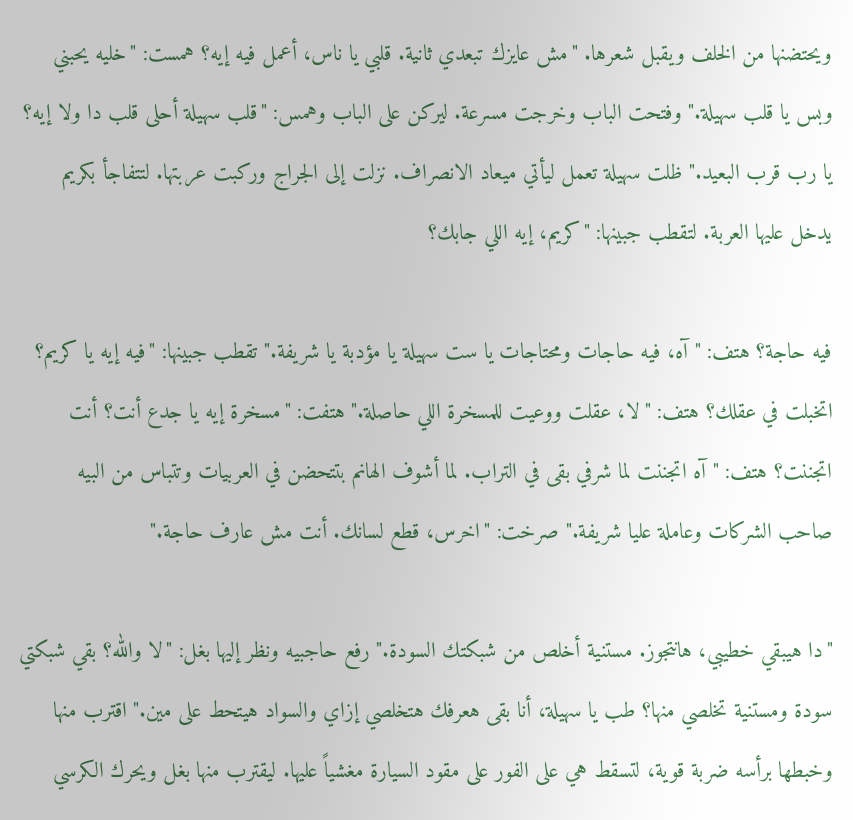ويحتضنها من الخلف ويقبل شعرها. "مش عايزك تبعدي ثانية. قلبي يا ناس، أعمل فيه إيه؟ همست: "خليه يحبني وبس يا قلب سهيلة." وفتحت الباب وخرجت مسرعة. ليركن على الباب وهمس: "قلب سهيلة أحلى قلب دا ولا إيه؟ يا رب قرب البعيد." ظلت سهيلة تعمل ليأتي ميعاد الانصراف. نزلت إلى الجراج وركبت عربتها. لتتفاجأ بكريم يدخل عليها العربة. لتقطب جبينها: "كريم، إيه اللي جابك؟

فيه حاجة؟ هتف: "آه، فيه حاجات ومحتاجات يا ست سهيلة يا مؤدبة يا شريفة." تقطب جبينها: "فيه إيه يا كريم؟ اتخبلت في عقلك؟ هتف: "لا، عقلت ووعيت للمسخرة اللي حاصلة." هتفت: "مسخرة إيه يا جدع أنت؟ أنت اتجننت؟ هتف: "آه اتجننت لما شرفي بقى في التراب. لما أشوف الهانم بتتحضن في العربيات وتتباس من البيه صاحب الشركات وعاملة عليا شريفة." صرخت: "اخرس، قطع لسانك. أنت مش عارف حاجة."

"دا هيبقي خطيبي، هانتجوز. مستنية أخلص من شبكتك السودة." رفع حاجبيه ونظر إليها بغل: "لا والله؟ بقي شبكتي سودة ومستنية تخلصي منها؟ طب يا سهيلة، أنا بقى هعرفك هتخلصي إزاي والسواد هيتحط على مين." اقترب منها وخبطها برأسه ضربة قوية، لتسقط هي على الفور على مقود السيارة مغشياً عليها. ليقترب منها بغل ويحرك الكرسي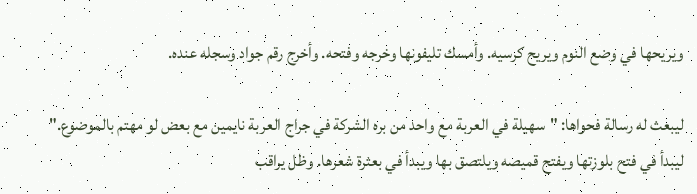ويريحها في وضع النوم ويريح كرسيه. وأمسك تليفونها وخرجه وفتحه. وأخرج رقم جواد وسجله عنده.

ليبعث له رسالة فحواها: "سهيلة في العربة مع واحد من بره الشركة في جراج العربة نايمين مع بعض لو مهتم بالموضوع." ليبدأ في فتح بلوزتها ويفتح قميصه ويلتصق بها ويبدأ في بعثرة شعرها. وظل يراقب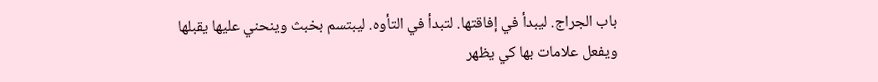باب الجراج. ليبدأ في إفاقتها. لتبدأ في التأوه. ليبتسم بخبث وينحني عليها يقبلها ويفعل علامات بها كي يظهر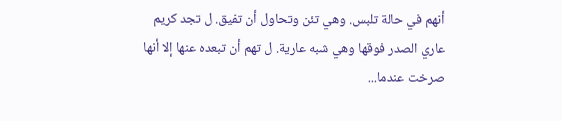أنهم في حالة تلبس. وهي تئن وتحاول أن تفيق. ل تجد كريم عاري الصدر فوقها وهي شبه عارية. ل تهم أن تبعده عنها إلا أنها صرخت عندما...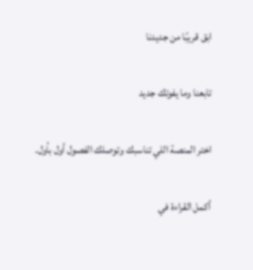ابق قريبًا من جديدنا

تابعنا وما يفوتك جديد

اختر المنصة اللي تناسبك وتوصلك الفصول أول بأول.

أكمل القراءة في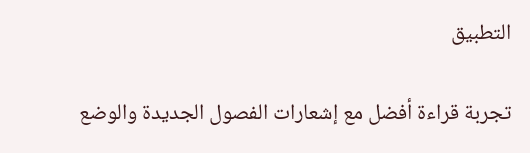التطبيق

تجربة قراءة أفضل مع إشعارات الفصول الجديدة والوضع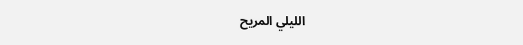الليلي المريح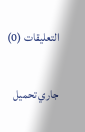التعليقات (0)

جاري تحميل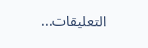التعليقات...